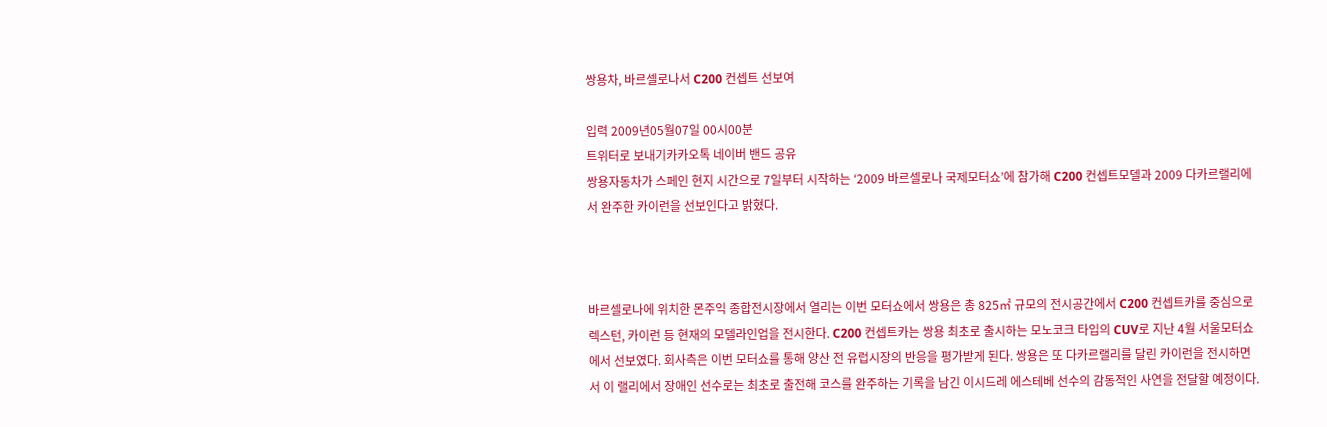쌍용차, 바르셀로나서 C200 컨셉트 선보여

입력 2009년05월07일 00시00분
트위터로 보내기카카오톡 네이버 밴드 공유
쌍용자동차가 스페인 현지 시간으로 7일부터 시작하는 ‘2009 바르셀로나 국제모터쇼’에 참가해 C200 컨셉트모델과 2009 다카르랠리에서 완주한 카이런을 선보인다고 밝혔다.



바르셀로나에 위치한 몬주익 종합전시장에서 열리는 이번 모터쇼에서 쌍용은 총 825㎡ 규모의 전시공간에서 C200 컨셉트카를 중심으로 렉스턴, 카이런 등 현재의 모델라인업을 전시한다. C200 컨셉트카는 쌍용 최초로 출시하는 모노코크 타입의 CUV로 지난 4월 서울모터쇼에서 선보였다. 회사측은 이번 모터쇼를 통해 양산 전 유럽시장의 반응을 평가받게 된다. 쌍용은 또 다카르랠리를 달린 카이런을 전시하면서 이 랠리에서 장애인 선수로는 최초로 출전해 코스를 완주하는 기록을 남긴 이시드레 에스테베 선수의 감동적인 사연을 전달할 예정이다.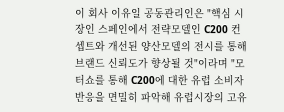이 회사 이유일 공동관리인은 "핵심 시장인 스페인에서 전략모델인 C200 컨셉트와 개선된 양산모델의 전시를 통해 브랜드 신뢰도가 향상될 것"이라며 "모터쇼를 통해 C200에 대한 유럽 소비자 반응을 면밀히 파악해 유럽시장의 고유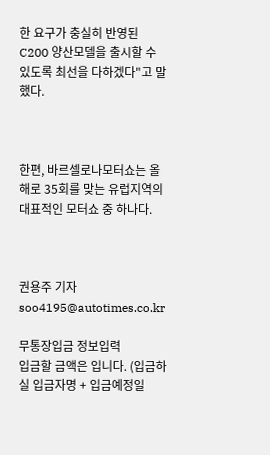한 요구가 충실히 반영된 C200 양산모델을 출시할 수 있도록 최선을 다하겠다"고 말했다.



한편, 바르셀로나모터쇼는 올해로 35회를 맞는 유럽지역의 대표적인 모터쇼 중 하나다.



권용주 기자 soo4195@autotimes.co.kr

무통장입금 정보입력
입금할 금액은 입니다. (입금하실 입금자명 + 입금예정일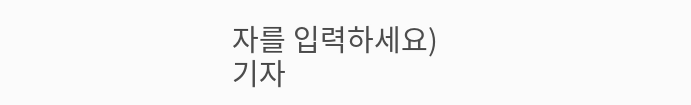자를 입력하세요)
기자